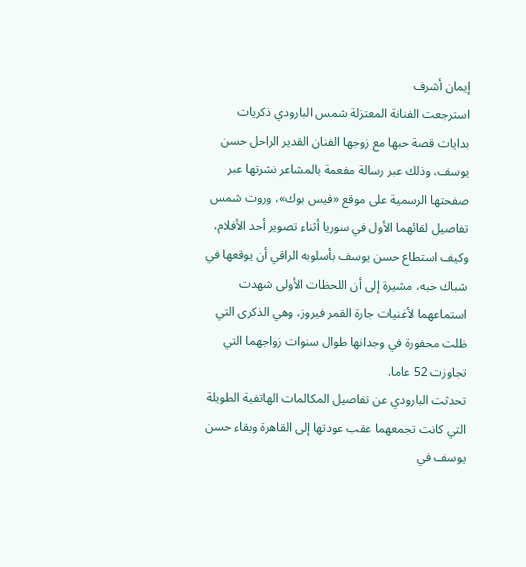إيمان أشرف
استرجعت الفنانة المعتزلة شمس البارودي ذكريات بدايات قصة حبها مع زوجها الفنان القدير الراحل حسن يوسف، وذلك عبر رسالة مفعمة بالمشاعر نشرتها عبر صفحتها الرسمية على موقع «فيس بوك»، وروت شمس تفاصيل لقائهما الأول في سوريا أثناء تصوير أحد الأفلام، وكيف استطاع حسن يوسف بأسلوبه الراقي أن يوقعها في شباك حبه، مشيرة إلى أن اللحظات الأولى شهدت استماعهما لأغنيات جارة القمر فيروز، وهي الذكرى التي ظلت محفورة في وجدانها طوال سنوات زواجهما التي تجاوزت 52 عاما.
تحدثت البارودي عن تفاصيل المكالمات الهاتفية الطويلة التي كانت تجمعهما عقب عودتها إلى القاهرة وبقاء حسن يوسف في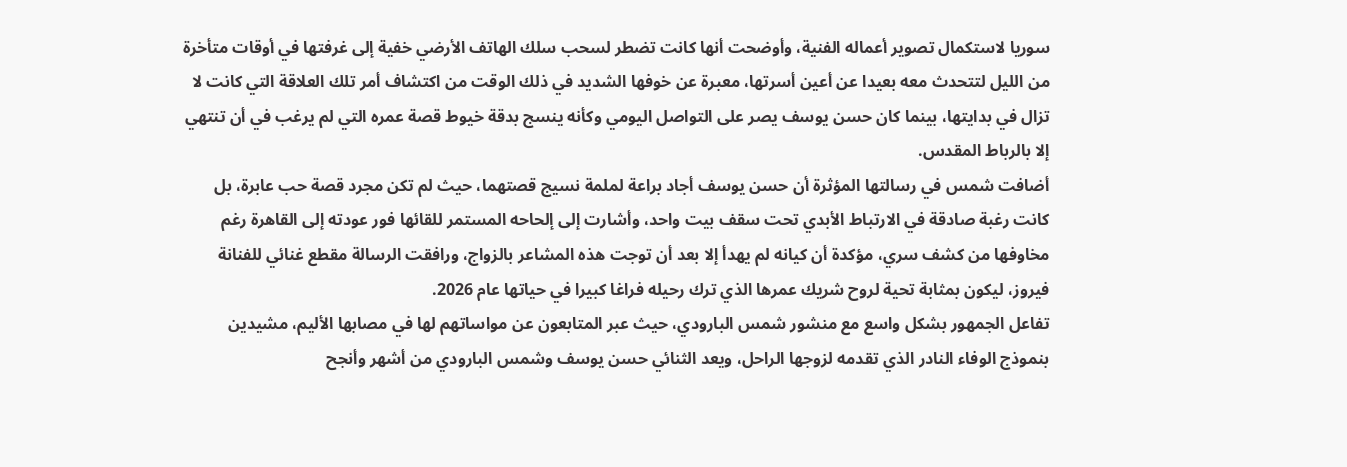سوريا لاستكمال تصوير أعماله الفنية، وأوضحت أنها كانت تضطر لسحب سلك الهاتف الأرضي خفية إلى غرفتها في أوقات متأخرة من الليل لتتحدث معه بعيدا عن أعين أسرتها، معبرة عن خوفها الشديد في ذلك الوقت من اكتشاف أمر تلك العلاقة التي كانت لا تزال في بدايتها، بينما كان حسن يوسف يصر على التواصل اليومي وكأنه ينسج بدقة خيوط قصة عمره التي لم يرغب في أن تنتهي إلا بالرباط المقدس.
أضافت شمس في رسالتها المؤثرة أن حسن يوسف أجاد براعة لملمة نسيج قصتهما، حيث لم تكن مجرد قصة حب عابرة، بل كانت رغبة صادقة في الارتباط الأبدي تحت سقف بيت واحد، وأشارت إلى إلحاحه المستمر للقائها فور عودته إلى القاهرة رغم مخاوفها من كشف سري، مؤكدة أن كيانه لم يهدأ إلا بعد أن توجت هذه المشاعر بالزواج، ورافقت الرسالة مقطع غنائي للفنانة فيروز، ليكون بمثابة تحية لروح شريك عمرها الذي ترك رحيله فراغا كبيرا في حياتها عام 2026.
تفاعل الجمهور بشكل واسع مع منشور شمس البارودي، حيث عبر المتابعون عن مواساتهم لها في مصابها الأليم، مشيدين بنموذج الوفاء النادر الذي تقدمه لزوجها الراحل، ويعد الثنائي حسن يوسف وشمس البارودي من أشهر وأنجح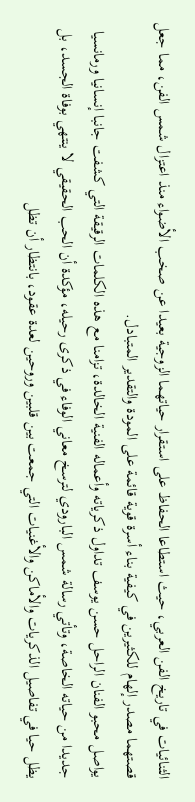الثنائيات في تاريخ الفن العربي، حيث استطاعا الحفاظ على استقرار حياتهما الزوجية بعيدا عن صخب الأضواء منذ اعتزال شمس الفن، مما جعل قصتهما مصدر إلهام للكثيرين في كيفية بناء أسرة قوية قائمة على المودة والتقدير المتبادل.
يواصل محبو الفنان الراحل حسن يوسف تداول ذكرياته وأعماله الفنية الخالدة، تزامنا مع هذه الكلمات الرقيقة التي كشفت جانبا إنسانيا ورمانسيا جديدا من حياته الخاصة، وتأتي رسالة شمس البارودي لترسخ معاني الوفاء في ذكرى رحيله، مؤكدة أن الحب الحقيقي لا ينتهي بوفاة الجسد، بل يظل حيا في تفاصيل الذكريات والأماكن والأغنيات التي جمعت بين قلبين وروحين لعدة عقود، بانتظار أن تظل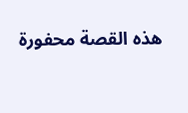هذه القصة محفورة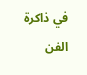في ذاكرة الفن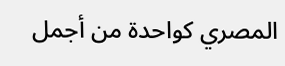المصري كواحدة من أجمل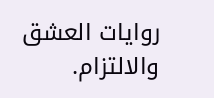روايات العشق والالتزام.